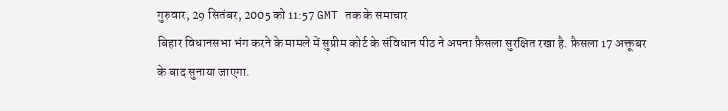गुरुवार, 29 सितंबर, 2005 को 11:57 GMT तक के समाचार
बिहार विधानसभा भंग करने के मामले में सुप्रीम कोर्ट के संविधान पीठ ने अपना फ़ैसला सुरक्षित रखा है. फ़ैसला 17 अक्तूबर के बाद सुनाया जाएगा.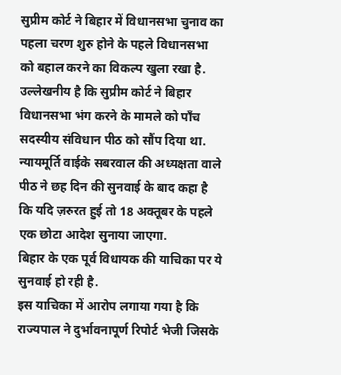सुप्रीम कोर्ट ने बिहार में विधानसभा चुनाव का पहला चरण शुरु होने के पहले विधानसभा को बहाल करने का विकल्प खुला रखा है.
उल्लेखनीय है कि सुप्रीम कोर्ट ने बिहार विधानसभा भंग करने के मामले को पाँच सदस्यीय संविधान पीठ को सौंप दिया था.
न्यायमूर्ति वाईके सबरवाल की अध्यक्षता वाले पीठ ने छह दिन की सुनवाई के बाद कहा है कि यदि ज़रुरत हुई तो 18 अक्तूबर के पहले एक छोटा आदेश सुनाया जाएगा.
बिहार के एक पूर्व विधायक की याचिका पर ये सुनवाई हो रही है.
इस याचिका में आरोप लगाया गया है कि राज्यपाल ने दुर्भावनापूर्ण रिपोर्ट भेजी जिसके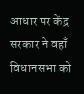आधार पर केंद्र सरकार ने वहाँ विधानसभा को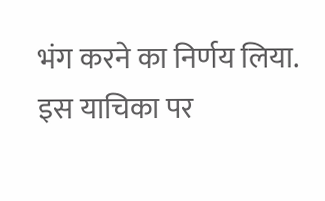भंग करने का निर्णय लिया.
इस याचिका पर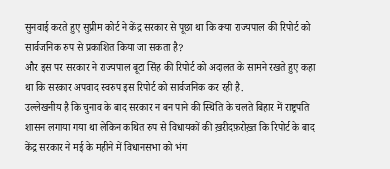सुनवाई करते हुए सुप्रीम कोर्ट ने केंद्र सरकार से पूछा था कि क्या राज्यपाल की रिपोर्ट को सार्वजनिक रुप से प्रकाशित किया जा सकता है?
और इस पर सरकार ने राज्यपाल बूटा सिंह की रिपोर्ट को अदालत के सामने रखते हुए कहा था कि सरकार अपवाद स्वरुप इस रिपोर्ट को सार्वजनिक कर रही है.
उल्लेखनीय है कि चुनाव के बाद सरकार न बन पाने की स्थिति के चलते बिहार में राष्ट्रपति शासन लगाया गया था लेकिन कथित रुप से विधायकों की ख़रीदफ़रोख़्त कि रिपोर्ट के बाद केंद्र सरकार ने मई के महीने में विधानसभा को भंग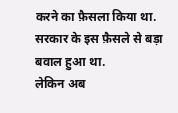करने का फ़ैसला किया था.
सरकार के इस फ़ैसले से बड़ा बवाल हुआ था.
लेकिन अब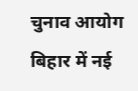चुनाव आयोग बिहार में नई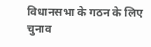विधानसभा के गठन के लिए चुनाव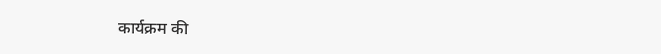कार्यक्रम की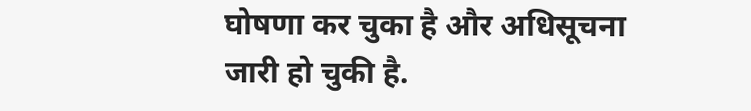घोषणा कर चुका है और अधिसूचना जारी हो चुकी है.